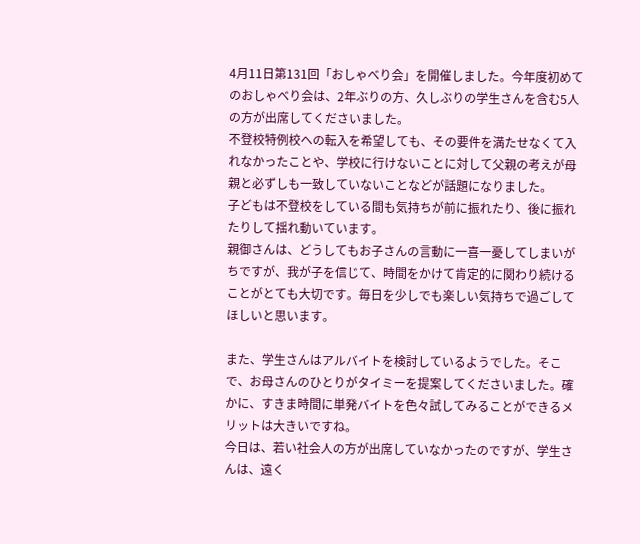4月11日第131回「おしゃべり会」を開催しました。今年度初めてのおしゃべり会は、2年ぶりの方、久しぶりの学生さんを含む5人の方が出席してくださいました。
不登校特例校への転入を希望しても、その要件を満たせなくて入れなかったことや、学校に行けないことに対して父親の考えが母親と必ずしも一致していないことなどが話題になりました。
子どもは不登校をしている間も気持ちが前に振れたり、後に振れたりして揺れ動いています。
親御さんは、どうしてもお子さんの言動に一喜一憂してしまいがちですが、我が子を信じて、時間をかけて肯定的に関わり続けることがとても大切です。毎日を少しでも楽しい気持ちで過ごしてほしいと思います。

また、学生さんはアルバイトを検討しているようでした。そこで、お母さんのひとりがタイミーを提案してくださいました。確かに、すきま時間に単発バイトを色々試してみることができるメリットは大きいですね。
今日は、若い社会人の方が出席していなかったのですが、学生さんは、遠く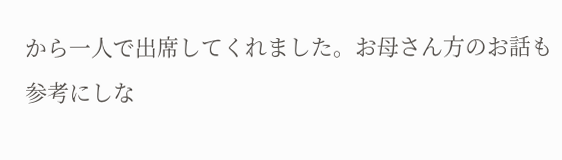から一人で出席してくれました。お母さん方のお話も参考にしな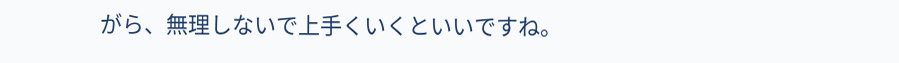がら、無理しないで上手くいくといいですね。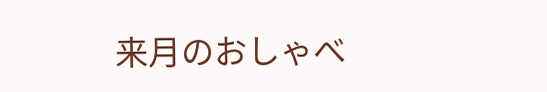来月のおしゃべ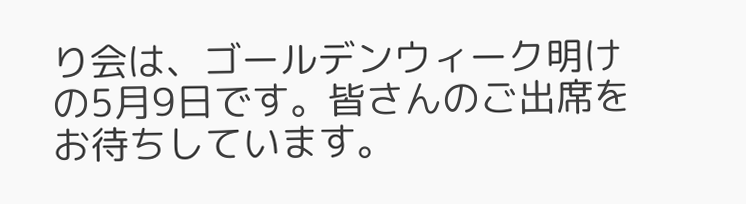り会は、ゴールデンウィーク明けの5月9日です。皆さんのご出席をお待ちしています。